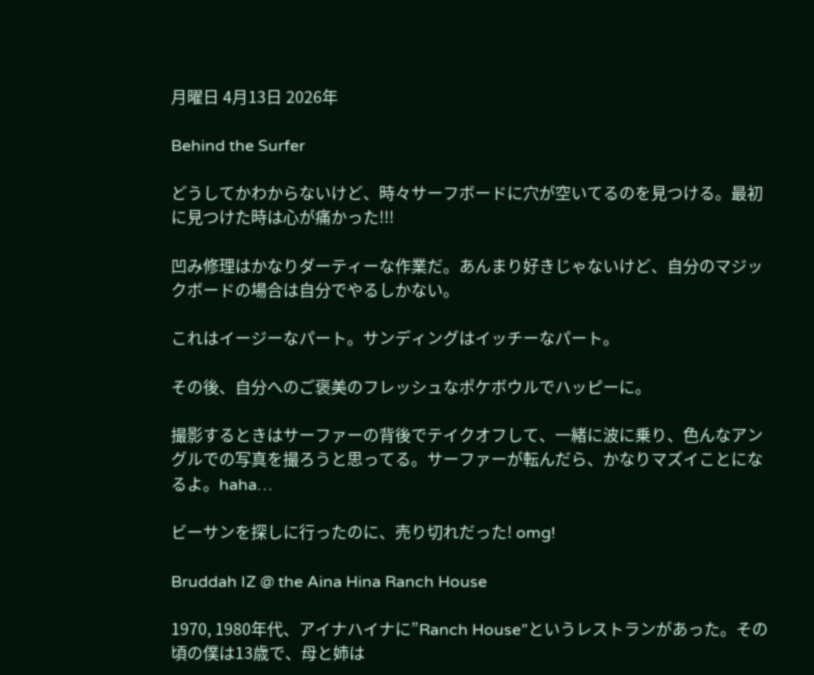月曜日 4月13日 2026年

Behind the Surfer

どうしてかわからないけど、時々サーフボードに穴が空いてるのを見つける。最初に見つけた時は心が痛かった!!!

凹み修理はかなりダーティーな作業だ。あんまり好きじゃないけど、自分のマジックボードの場合は自分でやるしかない。

これはイージーなパート。サンディングはイッチーなパート。

その後、自分へのご褒美のフレッシュなポケボウルでハッピーに。

撮影するときはサーファーの背後でテイクオフして、一緒に波に乗り、色んなアングルでの写真を撮ろうと思ってる。サーファーが転んだら、かなりマズイことになるよ。haha…

ビーサンを探しに行ったのに、売り切れだった! omg!

Bruddah IZ @ the Aina Hina Ranch House

1970, 1980年代、アイナハイナに”Ranch House”というレストランがあった。その頃の僕は13歳で、母と姉は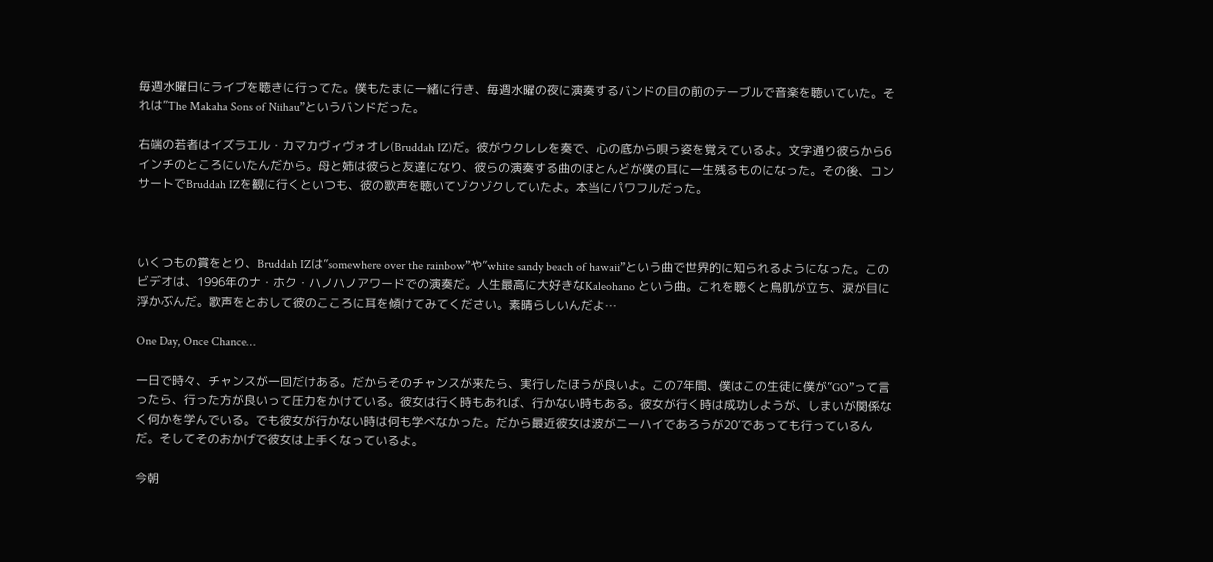毎週水曜日にライブを聴きに行ってた。僕もたまに一緒に行き、毎週水曜の夜に演奏するバンドの目の前のテーブルで音楽を聴いていた。それは”The Makaha Sons of Niihau”というバンドだった。

右端の若者はイズラエル・カマカヴィヴォオレ(Bruddah IZ)だ。彼がウクレレを奏で、心の底から唄う姿を覚えているよ。文字通り彼らから6インチのところにいたんだから。母と姉は彼らと友達になり、彼らの演奏する曲のほとんどが僕の耳に一生残るものになった。その後、コンサートでBruddah IZを観に行くといつも、彼の歌声を聴いてゾクゾクしていたよ。本当にパワフルだった。



いくつもの賞をとり、Bruddah IZは”somewhere over the rainbow”や”white sandy beach of hawaii”という曲で世界的に知られるようになった。このビデオは、1996年のナ・ホク・ハノハノアワードでの演奏だ。人生最高に大好きなKaleohano という曲。これを聴くと鳥肌が立ち、涙が目に浮かぶんだ。歌声をとおして彼のこころに耳を傾けてみてください。素晴らしいんだよ…

One Day, Once Chance…

一日で時々、チャンスが一回だけある。だからそのチャンスが来たら、実行したほうが良いよ。この7年間、僕はこの生徒に僕が”GO”って言ったら、行った方が良いって圧力をかけている。彼女は行く時もあれば、行かない時もある。彼女が行く時は成功しようが、しまいが関係なく何かを学んでいる。でも彼女が行かない時は何も学べなかった。だから最近彼女は波がニーハイであろうが20’であっても行っているんだ。そしてそのおかげで彼女は上手くなっているよ。

今朝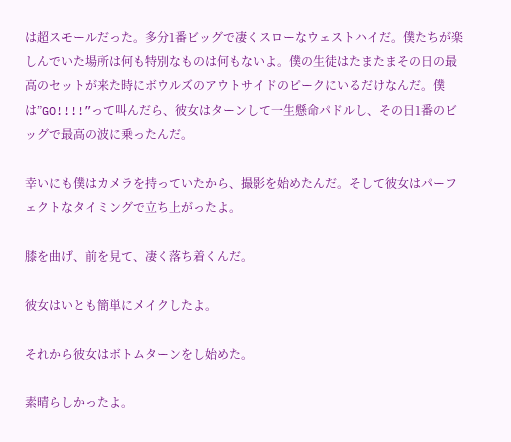は超スモールだった。多分1番ビッグで凄くスローなウェストハイだ。僕たちが楽しんでいた場所は何も特別なものは何もないよ。僕の生徒はたまたまその日の最高のセットが来た時にボウルズのアウトサイドのピークにいるだけなんだ。僕は”GO!!!!”って叫んだら、彼女はターンして一生懸命パドルし、その日1番のビッグで最高の波に乗ったんだ。

幸いにも僕はカメラを持っていたから、撮影を始めたんだ。そして彼女はパーフェクトなタイミングで立ち上がったよ。

膝を曲げ、前を見て、凄く落ち着くんだ。

彼女はいとも簡単にメイクしたよ。

それから彼女はボトムターンをし始めた。

素晴らしかったよ。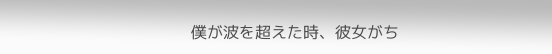僕が波を超えた時、彼女がち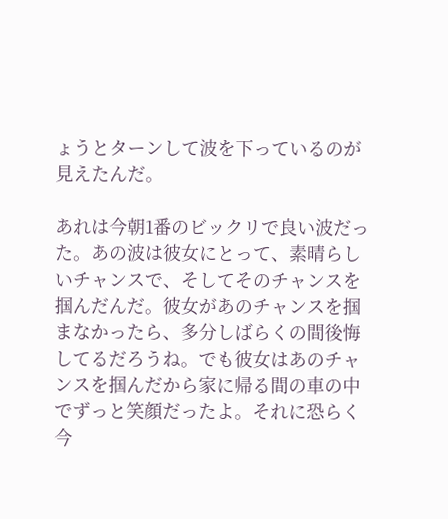ょうとターンして波を下っているのが見えたんだ。

あれは今朝1番のビックリで良い波だった。あの波は彼女にとって、素晴らしいチャンスで、そしてそのチャンスを掴んだんだ。彼女があのチャンスを掴まなかったら、多分しばらくの間後悔してるだろうね。でも彼女はあのチャンスを掴んだから家に帰る間の車の中でずっと笑顔だったよ。それに恐らく今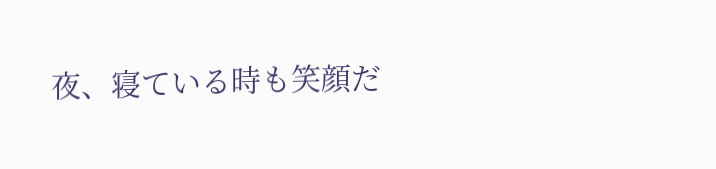夜、寝ている時も笑顔だ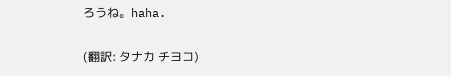ろうね。haha.

(翻訳: タナカ チヨコ)